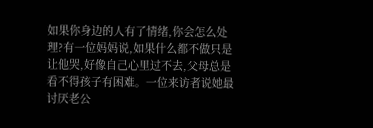如果你身边的人有了情绪,你会怎么处理?有一位妈妈说,如果什么都不做只是让他哭,好像自己心里过不去,父母总是看不得孩子有困难。一位来访者说她最讨厌老公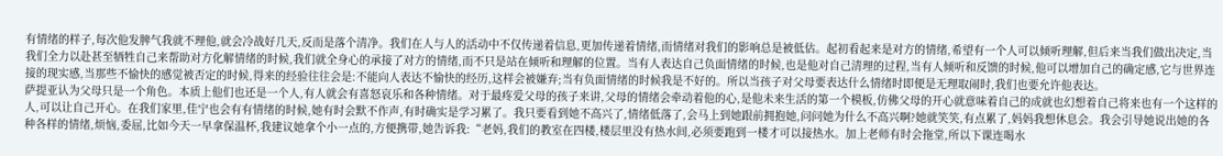有情绪的样子,每次他发脾气我就不理他,就会冷战好几天,反而是落个清净。我们在人与人的活动中不仅传递着信息,更加传递着情绪,而情绪对我们的影响总是被低估。起初看起来是对方的情绪,希望有一个人可以倾听理解,但后来当我们做出决定,当我们全力以赴甚至牺牲自己来帮助对方化解情绪的时候,我们就全身心的承接了对方的情绪,而不只是站在倾听和理解的位置。当有人表达自己负面情绪的时候,也是他对自己清理的过程,当有人倾听和反馈的时候,他可以增加自己的确定感,它与世界连接的现实感,当那些不愉快的感觉被否定的时候,得来的经验往往会是:不能向人表达不愉快的经历,这样会被嫌弃;当有负面情绪的时候我是不好的。所以当孩子对父母要表达什么情绪时即便是无理取闹时,我们也要允许他表达。
萨提亚认为父母只是一个角色。本质上他们也还是一个人,有人就会有喜怒哀乐和各种情绪。对于最疼爱父母的孩子来讲,父母的情绪会牵动着他的心,是他未来生活的第一个模板,仿佛父母的开心就意味着自己的成就也幻想着自己将来也有一个这样的人,可以让自己开心。在我们家里,佳宁也会有有情绪的时候,她有时会默不作声,有时确实是学习累了。我只要看到她不高兴了,情绪低落了,会马上到她跟前拥抱她,问问她为什么不高兴啊?她就笑笑,有点累了,妈妈我想休息会。我会引导她说出她的各种各样的情绪,烦恼,委屈,比如今天一早拿保温杯,我建议她拿个小一点的,方便携带,她告诉我:“老妈,我们的教室在四楼,楼层里没有热水间,必须要跑到一楼才可以接热水。加上老师有时会拖堂,所以下课连喝水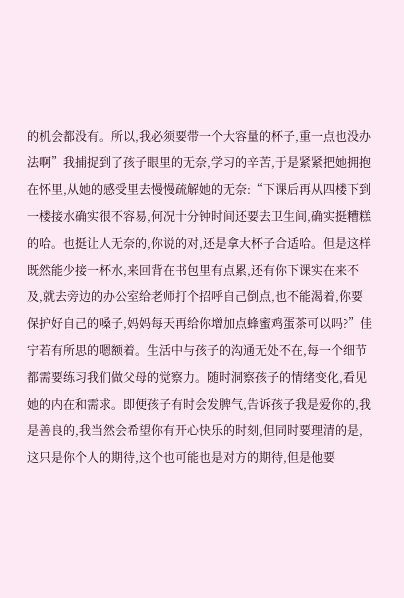的机会都没有。所以,我必须要带一个大容量的杯子,重一点也没办法啊”我捕捉到了孩子眼里的无奈,学习的辛苦,于是紧紧把她拥抱在怀里,从她的感受里去慢慢疏解她的无奈:“下课后再从四楼下到一楼接水确实很不容易,何况十分钟时间还要去卫生间,确实挺糟糕的哈。也挺让人无奈的,你说的对,还是拿大杯子合适哈。但是这样既然能少接一杯水,来回背在书包里有点累,还有你下课实在来不及,就去旁边的办公室给老师打个招呼自己倒点,也不能渴着,你要保护好自己的嗓子,妈妈每天再给你增加点蜂蜜鸡蛋茶可以吗?”佳宁若有所思的嗯额着。生活中与孩子的沟通无处不在,每一个细节都需要练习我们做父母的觉察力。随时洞察孩子的情绪变化,看见她的内在和需求。即便孩子有时会发脾气,告诉孩子我是爱你的,我是善良的,我当然会希望你有开心快乐的时刻,但同时要理清的是,这只是你个人的期待,这个也可能也是对方的期待,但是他要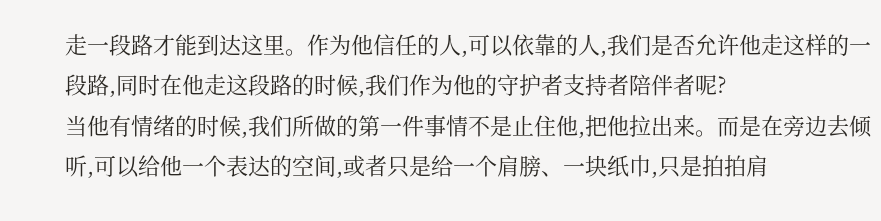走一段路才能到达这里。作为他信任的人,可以依靠的人,我们是否允许他走这样的一段路,同时在他走这段路的时候,我们作为他的守护者支持者陪伴者呢?
当他有情绪的时候,我们所做的第一件事情不是止住他,把他拉出来。而是在旁边去倾听,可以给他一个表达的空间,或者只是给一个肩膀、一块纸巾,只是拍拍肩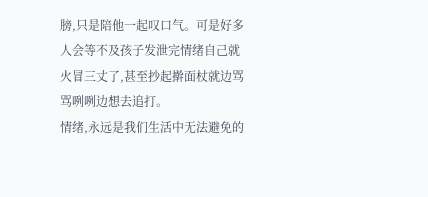膀,只是陪他一起叹口气。可是好多人会等不及孩子发泄完情绪自己就火冒三丈了,甚至抄起擀面杖就边骂骂咧咧边想去追打。
情绪,永远是我们生活中无法避免的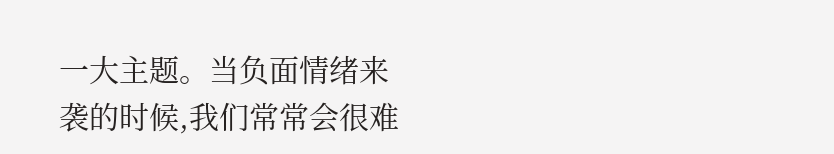一大主题。当负面情绪来袭的时候,我们常常会很难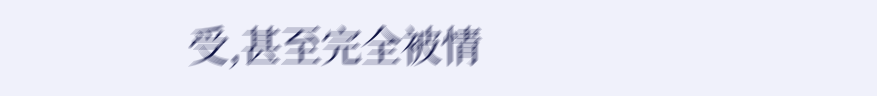受,甚至完全被情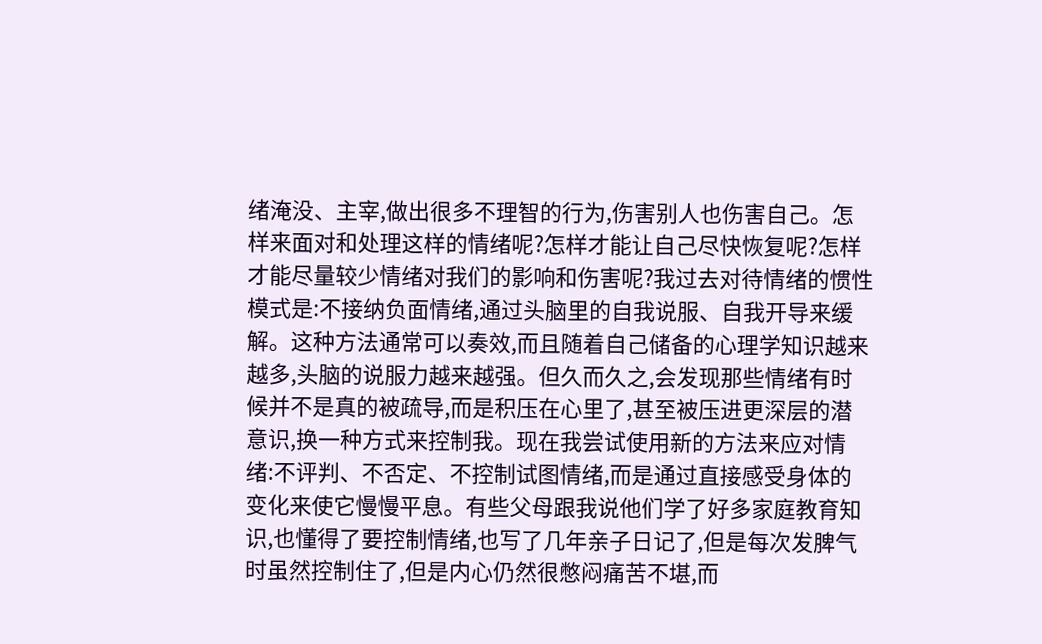绪淹没、主宰,做出很多不理智的行为,伤害别人也伤害自己。怎样来面对和处理这样的情绪呢?怎样才能让自己尽快恢复呢?怎样才能尽量较少情绪对我们的影响和伤害呢?我过去对待情绪的惯性模式是:不接纳负面情绪,通过头脑里的自我说服、自我开导来缓解。这种方法通常可以奏效,而且随着自己储备的心理学知识越来越多,头脑的说服力越来越强。但久而久之,会发现那些情绪有时候并不是真的被疏导,而是积压在心里了,甚至被压进更深层的潜意识,换一种方式来控制我。现在我尝试使用新的方法来应对情绪:不评判、不否定、不控制试图情绪,而是通过直接感受身体的变化来使它慢慢平息。有些父母跟我说他们学了好多家庭教育知识,也懂得了要控制情绪,也写了几年亲子日记了,但是每次发脾气时虽然控制住了,但是内心仍然很憋闷痛苦不堪,而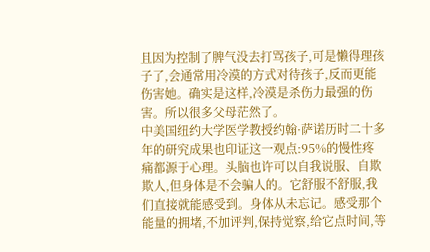且因为控制了脾气没去打骂孩子,可是懒得理孩子了,会通常用冷漠的方式对待孩子,反而更能伤害她。确实是这样,冷漠是杀伤力最强的伤害。所以很多父母茫然了。
中美国纽约大学医学教授约翰·萨诺历时二十多年的研究成果也印证这一观点:95%的慢性疼痛都源于心理。头脑也许可以自我说服、自欺欺人,但身体是不会骗人的。它舒服不舒服,我们直接就能感受到。身体从未忘记。感受那个能量的拥堵,不加评判,保持觉察,给它点时间,等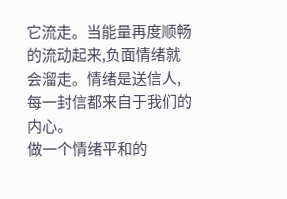它流走。当能量再度顺畅的流动起来,负面情绪就会溜走。情绪是送信人,每一封信都来自于我们的内心。
做一个情绪平和的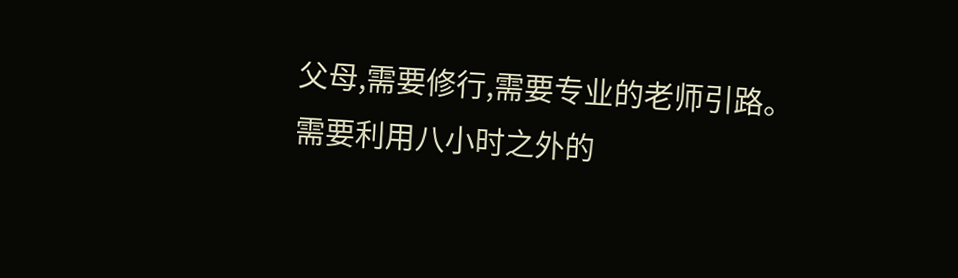父母,需要修行,需要专业的老师引路。需要利用八小时之外的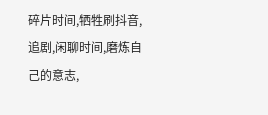碎片时间,牺牲刷抖音,追剧,闲聊时间,磨炼自己的意志,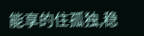能享的住孤独,稳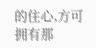的住心,方可拥有那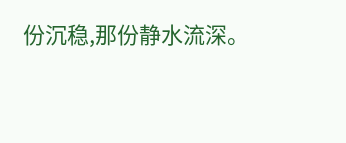份沉稳,那份静水流深。